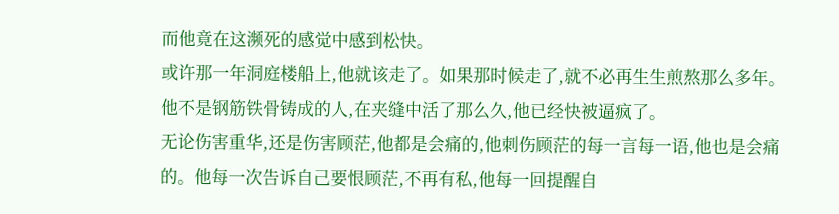而他竟在这濒死的感觉中感到松快。
或许那一年洞庭楼船上,他就该走了。如果那时候走了,就不必再生生煎熬那么多年。
他不是钢筋铁骨铸成的人,在夹缝中活了那么久,他已经快被逼疯了。
无论伤害重华,还是伤害顾茫,他都是会痛的,他刺伤顾茫的每一言每一语,他也是会痛的。他每一次告诉自己要恨顾茫,不再有私,他每一回提醒自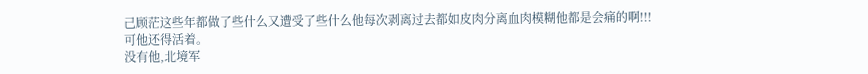己顾茫这些年都做了些什么又遭受了些什么他每次剥离过去都如皮肉分离血肉模糊他都是会痛的啊!!!
可他还得活着。
没有他,北境军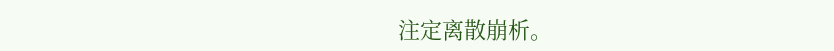注定离散崩析。